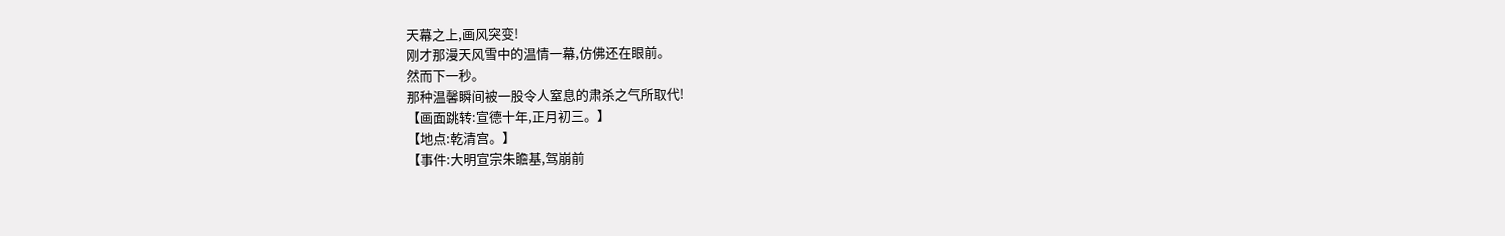天幕之上,画风突变!
刚才那漫天风雪中的温情一幕,仿佛还在眼前。
然而下一秒。
那种温馨瞬间被一股令人窒息的肃杀之气所取代!
【画面跳转:宣德十年,正月初三。】
【地点:乾清宫。】
【事件:大明宣宗朱瞻基,驾崩前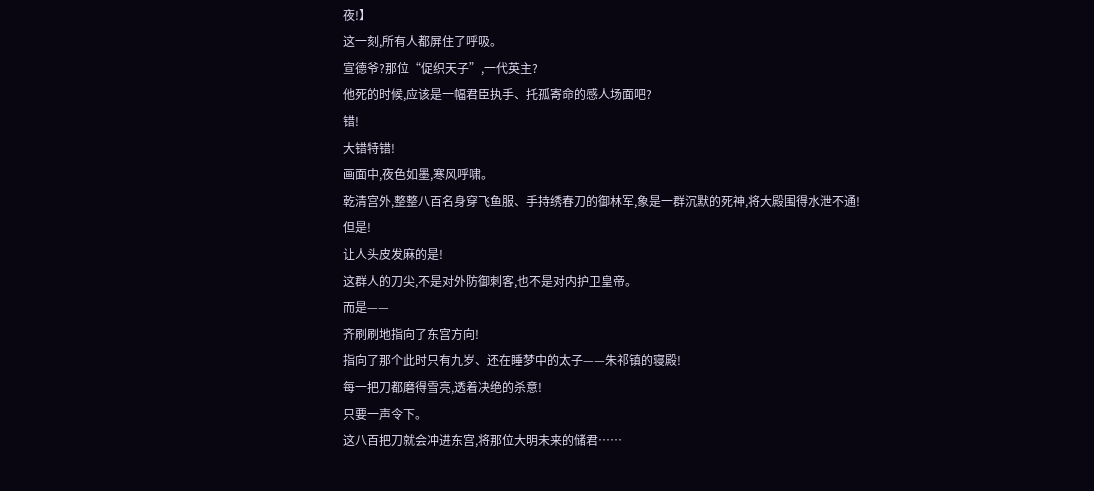夜!】
这一刻,所有人都屏住了呼吸。
宣德爷?那位“促织天子”,一代英主?
他死的时候,应该是一幅君臣执手、托孤寄命的感人场面吧?
错!
大错特错!
画面中,夜色如墨,寒风呼啸。
乾清宫外,整整八百名身穿飞鱼服、手持绣春刀的御林军,象是一群沉默的死神,将大殿围得水泄不通!
但是!
让人头皮发麻的是!
这群人的刀尖,不是对外防御刺客,也不是对内护卫皇帝。
而是——
齐刷刷地指向了东宫方向!
指向了那个此时只有九岁、还在睡梦中的太子——朱祁镇的寝殿!
每一把刀都磨得雪亮,透着决绝的杀意!
只要一声令下。
这八百把刀就会冲进东宫,将那位大明未来的储君……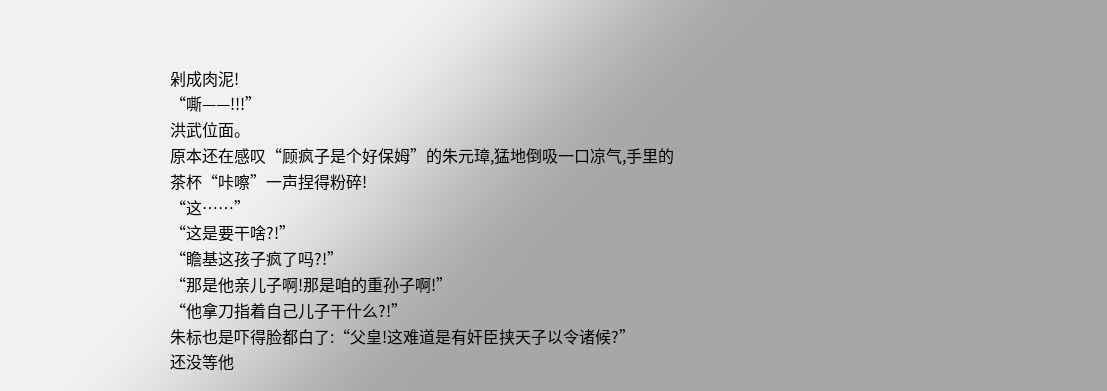剁成肉泥!
“嘶——!!!”
洪武位面。
原本还在感叹“顾疯子是个好保姆”的朱元璋,猛地倒吸一口凉气,手里的茶杯“咔嚓”一声捏得粉碎!
“这……”
“这是要干啥?!”
“瞻基这孩子疯了吗?!”
“那是他亲儿子啊!那是咱的重孙子啊!”
“他拿刀指着自己儿子干什么?!”
朱标也是吓得脸都白了:“父皇!这难道是有奸臣挟天子以令诸候?”
还没等他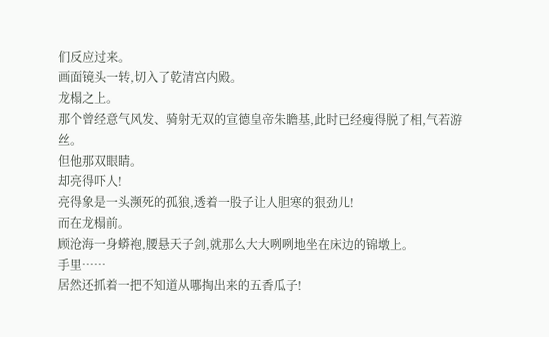们反应过来。
画面镜头一转,切入了乾清宫内殿。
龙榻之上。
那个曾经意气风发、骑射无双的宣德皇帝朱瞻基,此时已经瘦得脱了相,气若游丝。
但他那双眼睛。
却亮得吓人!
亮得象是一头濒死的孤狼,透着一股子让人胆寒的狠劲儿!
而在龙榻前。
顾沧海一身蟒袍,腰悬天子剑,就那么大大咧咧地坐在床边的锦墩上。
手里……
居然还抓着一把不知道从哪掏出来的五香瓜子!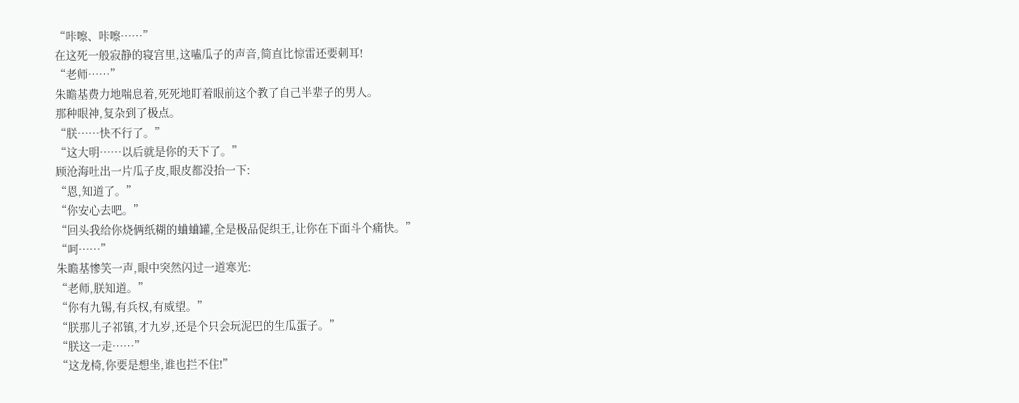“咔嚓、咔嚓……”
在这死一般寂静的寝宫里,这嗑瓜子的声音,简直比惊雷还要刺耳!
“老师……”
朱瞻基费力地喘息着,死死地盯着眼前这个教了自己半辈子的男人。
那种眼神,复杂到了极点。
“朕……快不行了。”
“这大明……以后就是你的天下了。”
顾沧海吐出一片瓜子皮,眼皮都没抬一下:
“恩,知道了。”
“你安心去吧。”
“回头我给你烧俩纸糊的蛐蛐罐,全是极品促织王,让你在下面斗个痛快。”
“呵……”
朱瞻基惨笑一声,眼中突然闪过一道寒光:
“老师,朕知道。”
“你有九锡,有兵权,有威望。”
“朕那儿子祁镇,才九岁,还是个只会玩泥巴的生瓜蛋子。”
“朕这一走……”
“这龙椅,你要是想坐,谁也拦不住!”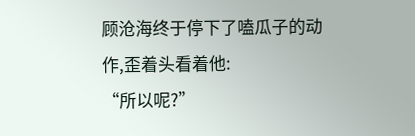顾沧海终于停下了嗑瓜子的动作,歪着头看着他:
“所以呢?”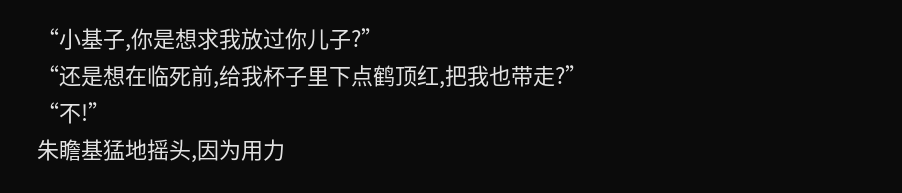“小基子,你是想求我放过你儿子?”
“还是想在临死前,给我杯子里下点鹤顶红,把我也带走?”
“不!”
朱瞻基猛地摇头,因为用力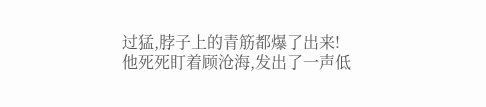过猛,脖子上的青筋都爆了出来!
他死死盯着顾沧海,发出了一声低